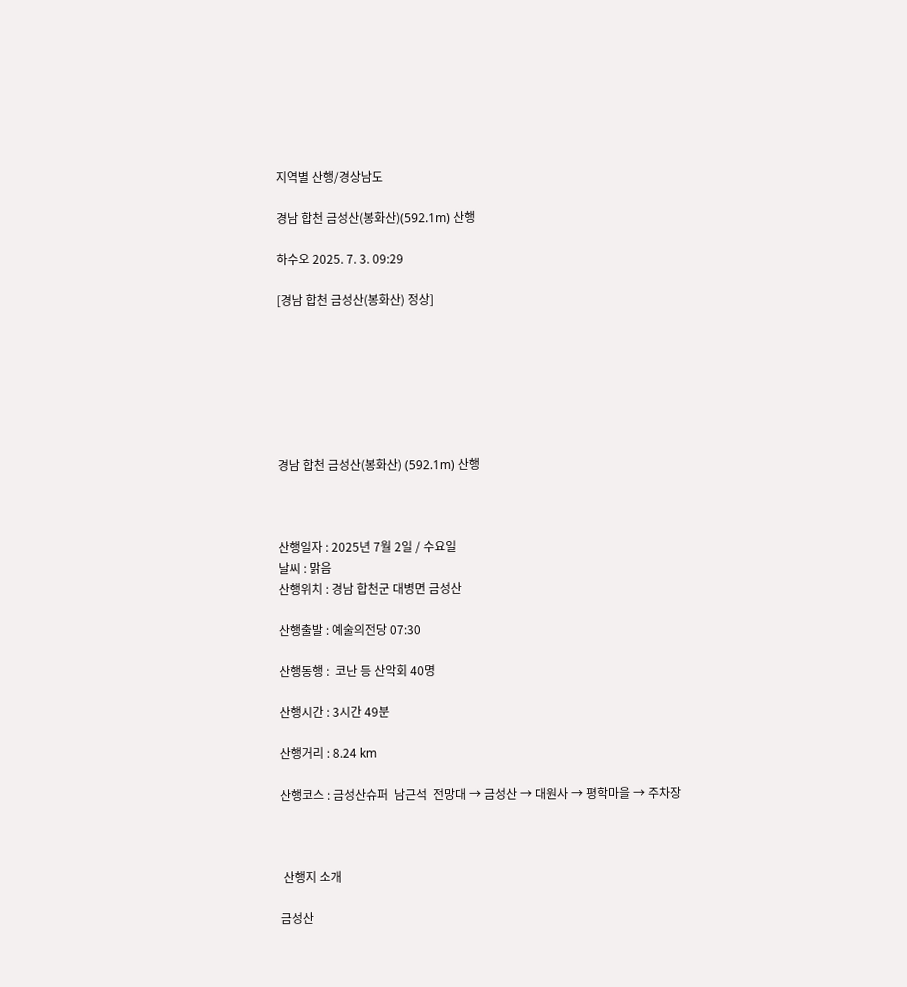지역별 산행/경상남도

경남 합천 금성산(봉화산)(592.1m) 산행

하수오 2025. 7. 3. 09:29

[경남 합천 금성산(봉화산) 정상]







경남 합천 금성산(봉화산) (592.1m) 산행



산행일자 : 2025년 7월 2일 / 수요일
날씨 : 맑음
산행위치 : 경남 합천군 대병면 금성산

산행출발 : 예술의전당 07:30

산행동행 :  코난 등 산악회 40명

산행시간 : 3시간 49분

산행거리 : 8.24 km

산행코스 : 금성산슈퍼  남근석  전망대 → 금성산 → 대원사 → 평학마을 → 주차장



 산행지 소개

금성산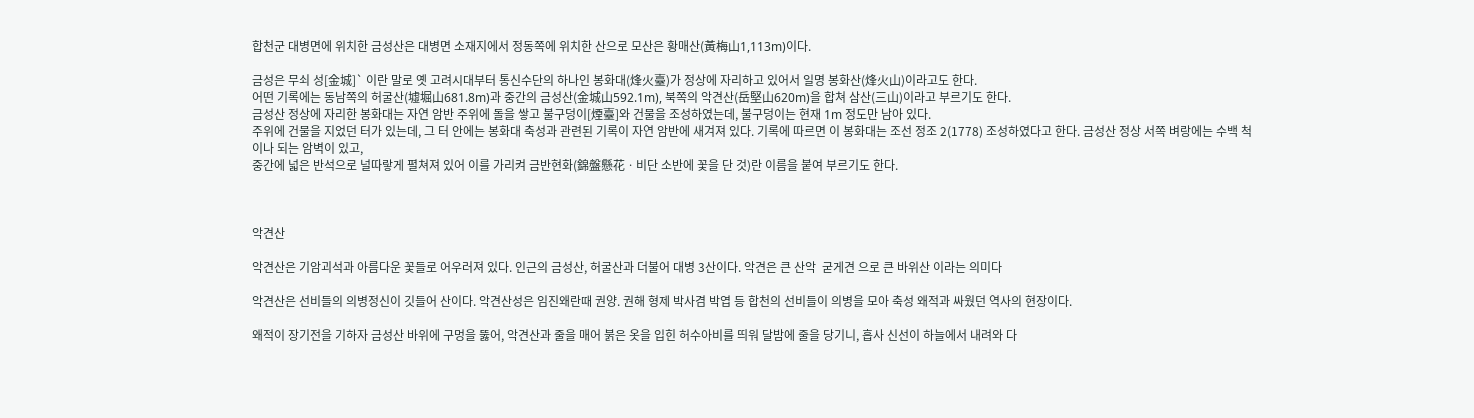합천군 대병면에 위치한 금성산은 대병면 소재지에서 정동쪽에 위치한 산으로 모산은 황매산(黃梅山1,113m)이다.

금성은 무쇠 성[金城]` 이란 말로 옛 고려시대부터 통신수단의 하나인 봉화대(烽火臺)가 정상에 자리하고 있어서 일명 봉화산(烽火山)이라고도 한다.
어떤 기록에는 동남쪽의 허굴산(墟堀山681.8m)과 중간의 금성산(金城山592.1m), 북쪽의 악견산(岳堅山620m)을 합쳐 삼산(三山)이라고 부르기도 한다.
금성산 정상에 자리한 봉화대는 자연 암반 주위에 돌을 쌓고 불구덩이[煙臺]와 건물을 조성하였는데, 불구덩이는 현재 1m 정도만 남아 있다.
주위에 건물을 지었던 터가 있는데, 그 터 안에는 봉화대 축성과 관련된 기록이 자연 암반에 새겨져 있다. 기록에 따르면 이 봉화대는 조선 정조 2(1778) 조성하였다고 한다. 금성산 정상 서쪽 벼랑에는 수백 척이나 되는 암벽이 있고,
중간에 넓은 반석으로 널따랗게 펼쳐져 있어 이를 가리켜 금반현화(錦盤懸花ㆍ비단 소반에 꽃을 단 것)란 이름을 붙여 부르기도 한다.



악견산

악견산은 기암괴석과 아름다운 꽃들로 어우러져 있다. 인근의 금성산, 허굴산과 더불어 대병 3산이다. 악견은 큰 산악  굳게견 으로 큰 바위산 이라는 의미다

악견산은 선비들의 의병정신이 깃들어 산이다. 악견산성은 임진왜란때 권양. 권해 형제 박사겸 박엽 등 합천의 선비들이 의병을 모아 축성 왜적과 싸웠던 역사의 현장이다.

왜적이 장기전을 기하자 금성산 바위에 구멍을 뚫어, 악견산과 줄을 매어 붉은 옷을 입힌 허수아비를 띄워 달밤에 줄을 당기니, 흡사 신선이 하늘에서 내려와 다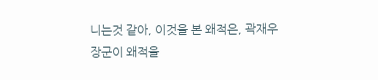니는것 같아, 이것을 본 왜적은, 곽재우 장군이 왜적을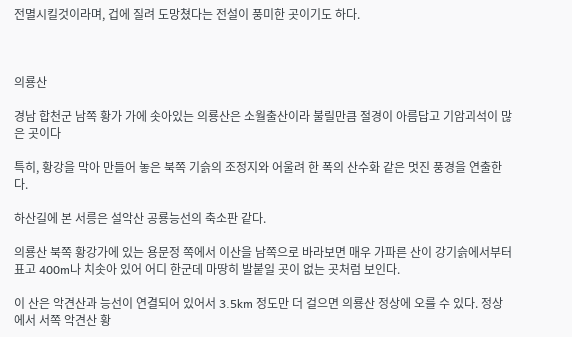전멸시킬것이라며, 겁에 질려 도망쳤다는 전설이 풍미한 곳이기도 하다.



의룡산

경남 합천군 남쪽 황가 가에 솟아있는 의룡산은 소월출산이라 불릴만큼 절경이 아름답고 기암괴석이 많은 곳이다

특히, 황강을 막아 만들어 놓은 북쪽 기슭의 조정지와 어울려 한 폭의 산수화 같은 멋진 풍경을 연출한다.

하산길에 본 서릉은 설악산 공룡능선의 축소판 같다.

의룡산 북쪽 황강가에 있는 용문정 쪽에서 이산을 남쪽으로 바라보면 매우 가파른 산이 강기슭에서부터 표고 400m나 치솟아 있어 어디 한군데 마땅히 발붙일 곳이 없는 곳처럼 보인다.

이 산은 악견산과 능선이 연결되어 있어서 3.5km 정도만 더 걸으면 의룡산 정상에 오를 수 있다. 정상에서 서쪽 악견산 황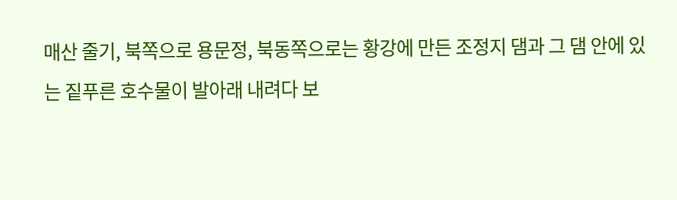매산 줄기, 북쪽으로 용문정, 북동쪽으로는 황강에 만든 조정지 댐과 그 댐 안에 있는 짙푸른 호수물이 발아래 내려다 보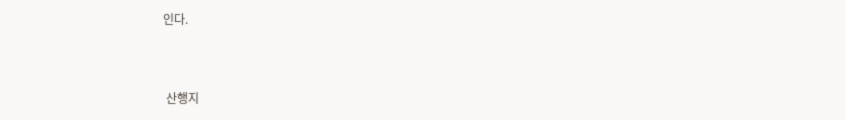인다.



 산행지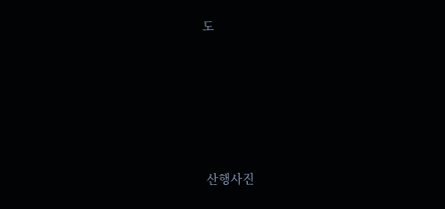도





 산행사진